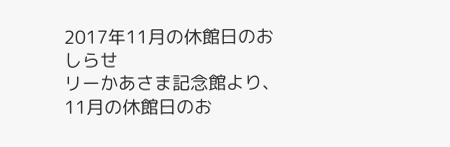2017年11月の休館日のおしらせ
リーかあさま記念館より、11月の休館日のお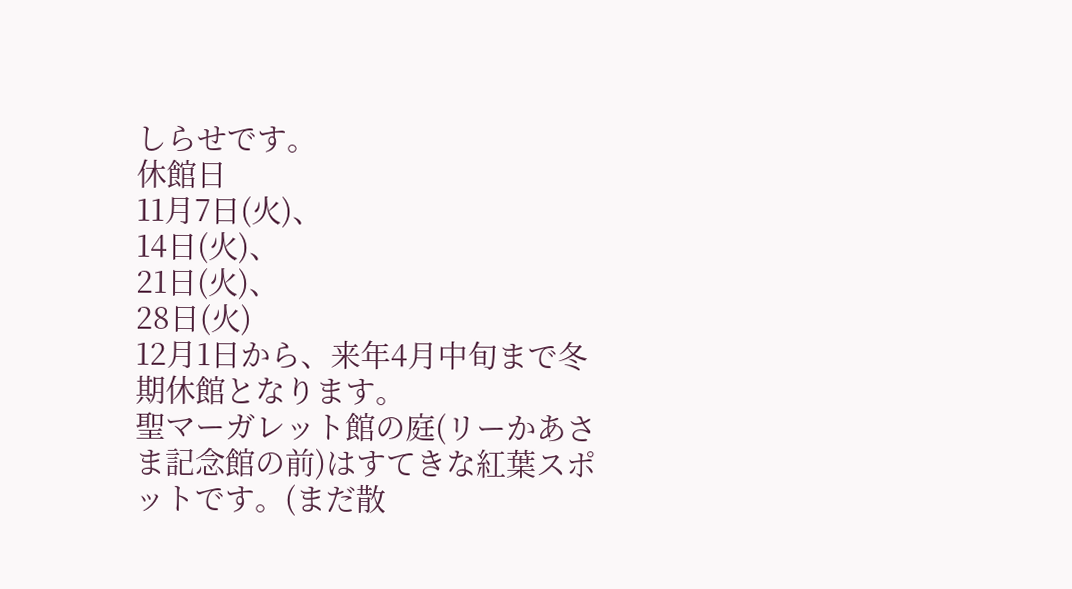しらせです。
休館日
11月7日(火)、
14日(火)、
21日(火)、
28日(火)
12月1日から、来年4月中旬まで冬期休館となります。
聖マーガレット館の庭(リーかあさま記念館の前)はすてきな紅葉スポットです。(まだ散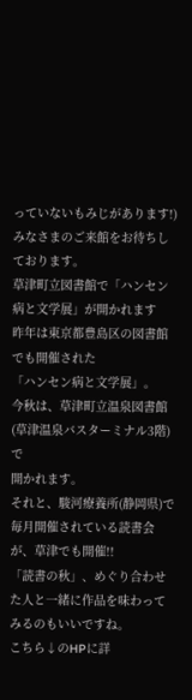っていないもみじがあります!)
みなさまのご来館をお待ちしております。
草津町立図書館で「ハンセン病と文学展」が開かれます
昨年は東京都豊島区の図書館でも開催された
「ハンセン病と文学展」。
今秋は、草津町立温泉図書館(草津温泉バスターミナル3階)で
開かれます。
それと、駿河療養所(静岡県)で毎月開催されている読書会が、草津でも開催!!
「読書の秋」、めぐり合わせた人と一緒に作品を味わってみるのもいいですね。
こちら↓のHPに詳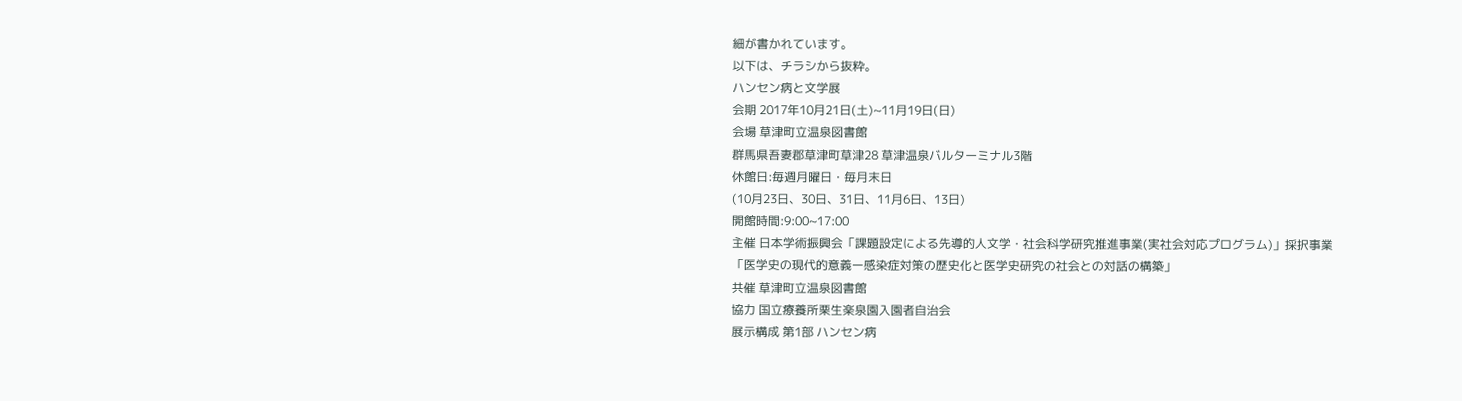細が書かれています。
以下は、チラシから抜粋。
ハンセン病と文学展
会期 2017年10月21日(土)~11月19日(日)
会場 草津町立温泉図書館
群馬県吾妻郡草津町草津28 草津温泉バルターミナル3階
休館日:毎週月曜日・毎月末日
(10月23日、30日、31日、11月6日、13日)
開館時間:9:00~17:00
主催 日本学術振興会「課題設定による先導的人文学・社会科学研究推進事業(実社会対応プログラム)」採択事業「医学史の現代的意義ー感染症対策の歴史化と医学史研究の社会との対話の構築」
共催 草津町立温泉図書館
協力 国立療養所栗生楽泉園入園者自治会
展示構成 第1部 ハンセン病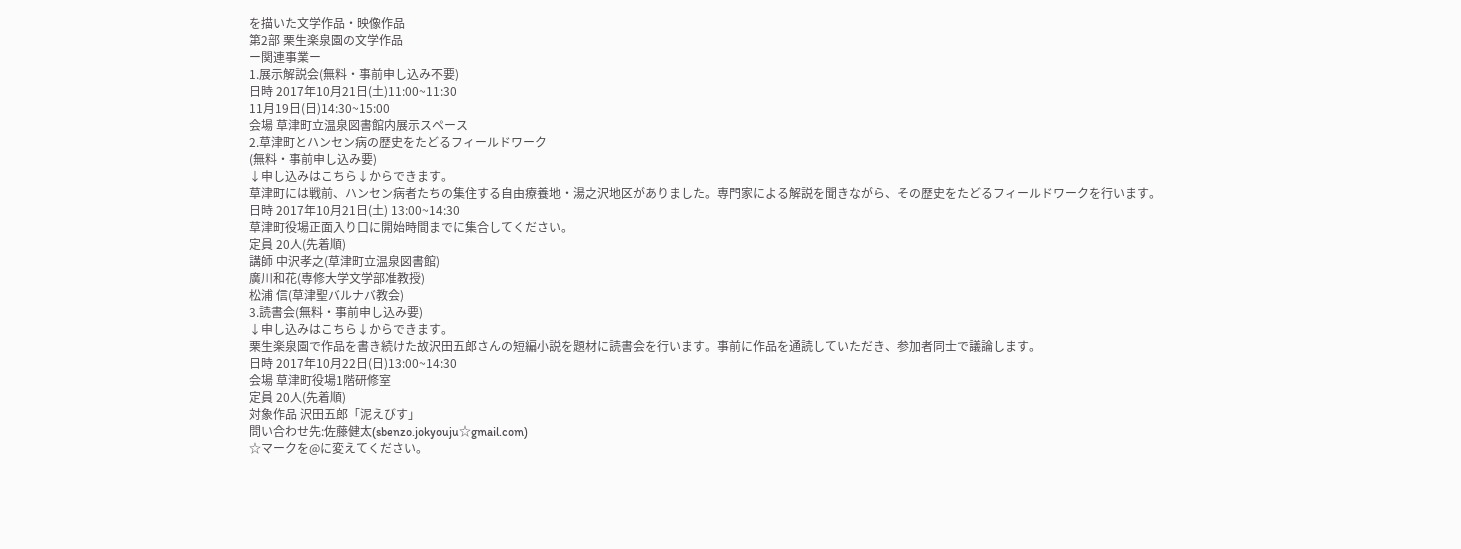を描いた文学作品・映像作品
第2部 栗生楽泉園の文学作品
ー関連事業ー
1.展示解説会(無料・事前申し込み不要)
日時 2017年10月21日(土)11:00~11:30
11月19日(日)14:30~15:00
会場 草津町立温泉図書館内展示スペース
2.草津町とハンセン病の歴史をたどるフィールドワーク
(無料・事前申し込み要)
↓申し込みはこちら↓からできます。
草津町には戦前、ハンセン病者たちの集住する自由療養地・湯之沢地区がありました。専門家による解説を聞きながら、その歴史をたどるフィールドワークを行います。
日時 2017年10月21日(土) 13:00~14:30
草津町役場正面入り口に開始時間までに集合してください。
定員 20人(先着順)
講師 中沢孝之(草津町立温泉図書館)
廣川和花(専修大学文学部准教授)
松浦 信(草津聖バルナバ教会)
3.読書会(無料・事前申し込み要)
↓申し込みはこちら↓からできます。
栗生楽泉園で作品を書き続けた故沢田五郎さんの短編小説を題材に読書会を行います。事前に作品を通読していただき、参加者同士で議論します。
日時 2017年10月22日(日)13:00~14:30
会場 草津町役場1階研修室
定員 20人(先着順)
対象作品 沢田五郎「泥えびす」
問い合わせ先:佐藤健太(sbenzo.jokyouju☆gmail.com)
☆マークを@に変えてください。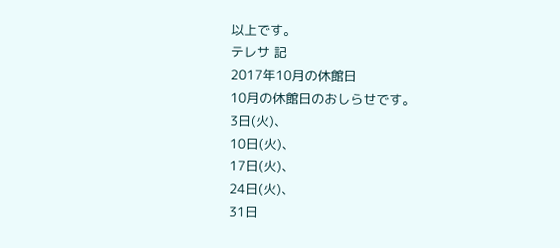以上です。
テレサ 記
2017年10月の休館日
10月の休館日のおしらせです。
3日(火)、
10日(火)、
17日(火)、
24日(火)、
31日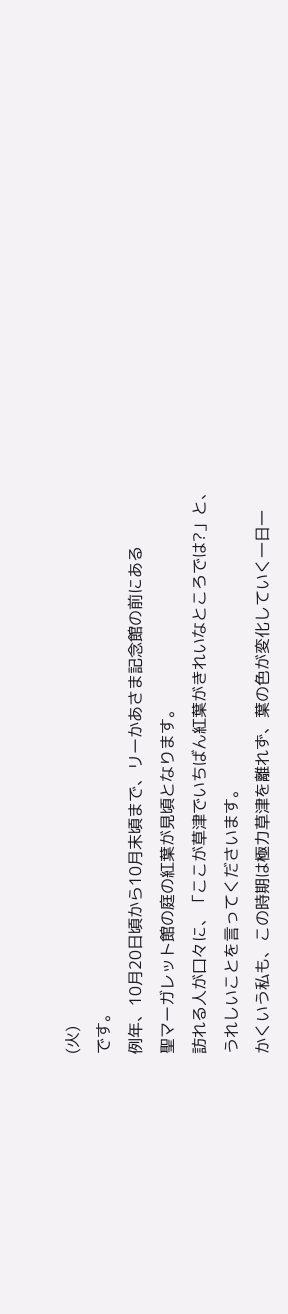(火)
です。
例年、10月20日頃から10月末頃まで、リーかあさま記念館の前にある
聖マーガレット館の庭の紅葉が見頃となります。
訪れる人が口々に、「ここが草津でいちばん紅葉がきれいなところでは?」と、
うれしいことを言ってくださいます。
かくいう私も、この時期は極力草津を離れず、葉の色が変化していく一日一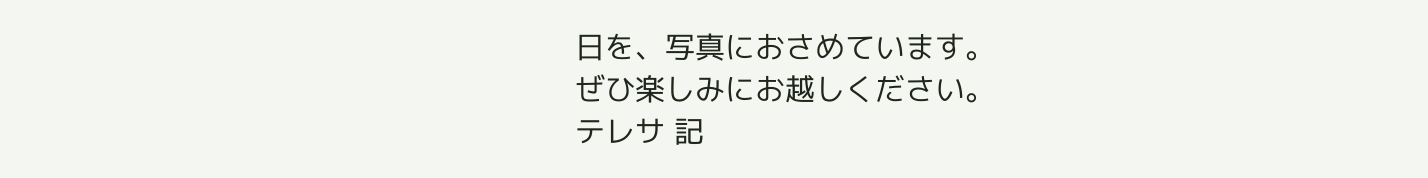日を、写真におさめています。
ぜひ楽しみにお越しください。
テレサ 記